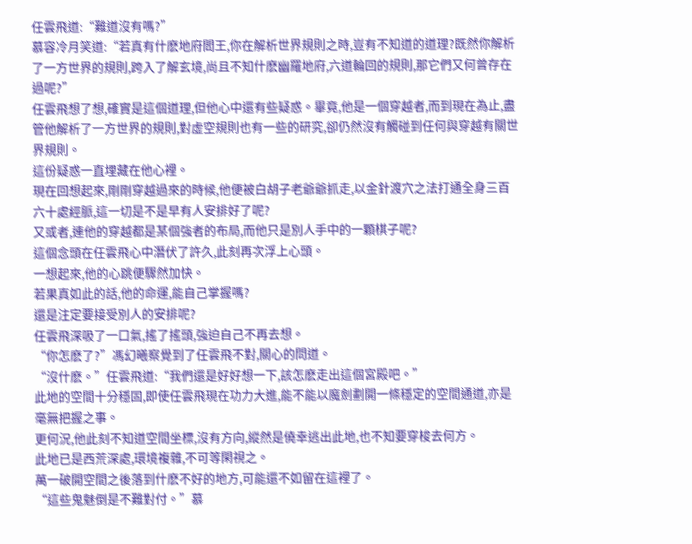任雲飛道:“難道沒有嗎?”
慕容冷月笑道:“若真有什麽地府閻王,你在解析世界規則之時,豈有不知道的道理?既然你解析了一方世界的規則,跨入了解玄境,尚且不知什麽幽羅地府,六道輪回的規則,那它們又何曾存在過呢?”
任雲飛想了想,確實是這個道理,但他心中還有些疑惑。畢竟,他是一個穿越者,而到現在為止,盡管他解析了一方世界的規則,對虛空規則也有一些的研究,卻仍然沒有觸碰到任何與穿越有關世界規則。
這份疑惑一直埋藏在他心裡。
現在回想起來,剛剛穿越過來的時候,他便被白胡子老爺爺抓走,以金針渡穴之法打通全身三百六十處經脈,這一切是不是早有人安排好了呢?
又或者,連他的穿越都是某個強者的布局,而他只是別人手中的一顆棋子呢?
這個念頭在任雲飛心中潛伏了許久,此刻再次浮上心頭。
一想起來,他的心跳便驟然加快。
若果真如此的話,他的命運,能自己掌握嗎?
還是注定要接受別人的安排呢?
任雲飛深吸了一口氣,搖了搖頭,強迫自己不再去想。
“你怎麽了?”馮幻曦察覺到了任雲飛不對,關心的問道。
“沒什麽。”任雲飛道:“我們還是好好想一下,該怎麽走出這個宮殿吧。”
此地的空間十分穩固,即使任雲飛現在功力大進,能不能以魔劍劃開一條穩定的空間通道,亦是毫無把握之事。
更何況,他此刻不知道空間坐標,沒有方向,縱然是僥幸逃出此地,也不知要穿梭去何方。
此地已是西荒深處,環境複雜,不可等閑視之。
萬一破開空間之後落到什麽不好的地方,可能還不如留在這裡了。
“這些鬼魅倒是不難對付。”慕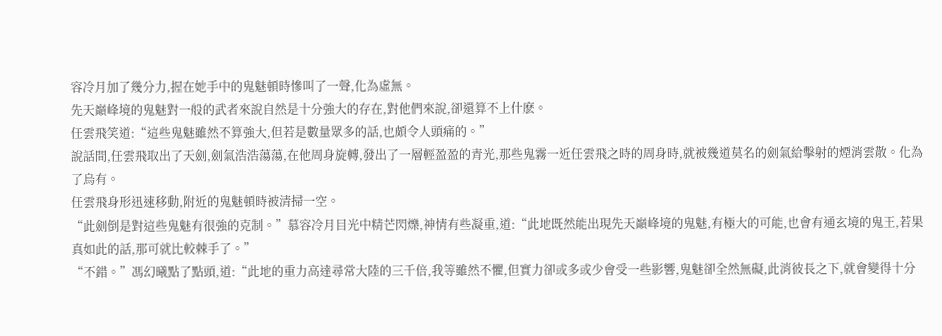容冷月加了幾分力,握在她手中的鬼魅頓時慘叫了一聲,化為虛無。
先天巔峰境的鬼魅對一般的武者來說自然是十分強大的存在,對他們來說,卻還算不上什麽。
任雲飛笑道:“這些鬼魅雖然不算強大,但若是數量眾多的話,也頗令人頭痛的。”
說話間,任雲飛取出了天劍,劍氣浩浩蕩蕩,在他周身旋轉,發出了一層輕盈盈的青光,那些鬼霧一近任雲飛之時的周身時,就被幾道莫名的劍氣給擊射的煙消雲散。化為了烏有。
任雲飛身形迅速移動,附近的鬼魅頓時被清掃一空。
“此劍倒是對這些鬼魅有很強的克制。”慕容冷月目光中精芒閃爍,神情有些凝重,道:“此地既然能出現先天巔峰境的鬼魅,有極大的可能,也會有通玄境的鬼王,若果真如此的話,那可就比較棘手了。”
“不錯。”馮幻曦點了點頭,道:“此地的重力高達尋常大陸的三千倍,我等雖然不懼,但實力卻或多或少會受一些影響,鬼魅卻全然無礙,此消彼長之下,就會變得十分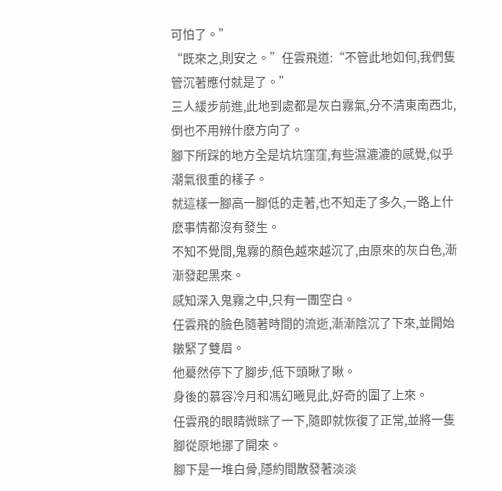可怕了。”
“既來之,則安之。”任雲飛道:“不管此地如何,我們隻管沉著應付就是了。”
三人緩步前進,此地到處都是灰白霧氣,分不清東南西北,倒也不用辨什麽方向了。
腳下所踩的地方全是坑坑窪窪,有些濕漉漉的感覺,似乎潮氣很重的樣子。
就這樣一腳高一腳低的走著,也不知走了多久,一路上什麽事情都沒有發生。
不知不覺間,鬼霧的顏色越來越沉了,由原來的灰白色,漸漸發起黑來。
感知深入鬼霧之中,只有一團空白。
任雲飛的臉色隨著時間的流逝,漸漸陰沉了下來,並開始皺緊了雙眉。
他驀然停下了腳步,低下頭瞅了瞅。
身後的慕容冷月和馮幻曦見此,好奇的圍了上來。
任雲飛的眼睛微眯了一下,隨即就恢復了正常,並將一隻腳從原地挪了開來。
腳下是一堆白骨,隱約間散發著淡淡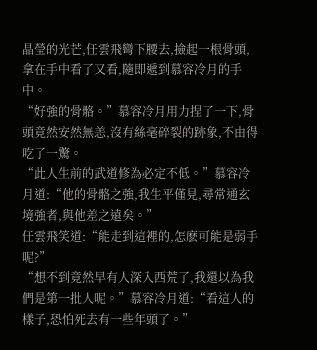晶瑩的光芒,任雲飛彎下腰去,撿起一根骨頭,拿在手中看了又看,隨即遞到慕容冷月的手中。
“好強的骨骼。”慕容冷月用力捏了一下,骨頭竟然安然無恙,沒有絲毫碎裂的跡象,不由得吃了一驚。
“此人生前的武道修為必定不低。”慕容冷月道:“他的骨骼之強,我生平僅見,尋常通玄境強者,與他差之遠矣。”
任雲飛笑道:“能走到這裡的,怎麽可能是弱手呢?”
“想不到竟然早有人深入西荒了,我還以為我們是第一批人呢。”慕容冷月道:“看這人的樣子,恐怕死去有一些年頭了。”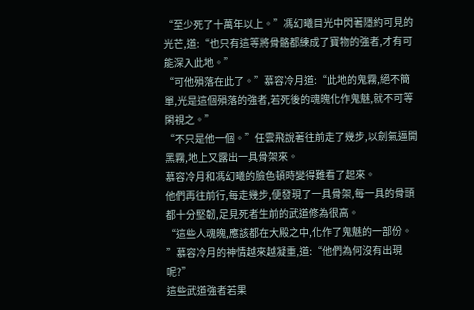“至少死了十萬年以上。”馮幻曦目光中閃著隱約可見的光芒,道:“也只有這等將骨骼都練成了寶物的強者,才有可能深入此地。”
“可他殞落在此了。”慕容冷月道:“此地的鬼霧,絕不簡單,光是這個殞落的強者,若死後的魂魄化作鬼魅,就不可等閑視之。”
“不只是他一個。”任雲飛說著往前走了幾步,以劍氣逼開黑霧,地上又露出一具骨架來。
慕容冷月和馮幻曦的臉色頓時變得難看了起來。
他們再往前行,每走幾步,便發現了一具骨架,每一具的骨頭都十分堅韌,足見死者生前的武道修為很高。
“這些人魂魄,應該都在大殿之中,化作了鬼魅的一部份。 ”慕容冷月的神情越來越凝重,道:“他們為何沒有出現呢?”
這些武道強者若果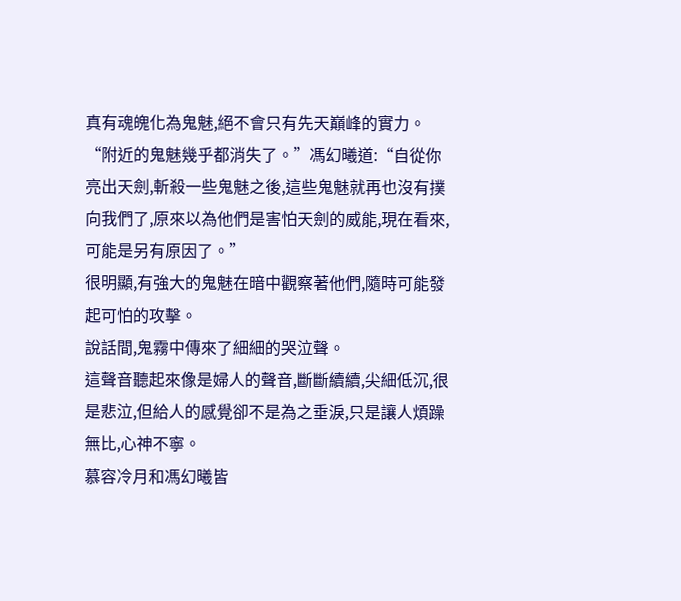真有魂魄化為鬼魅,絕不會只有先天巔峰的實力。
“附近的鬼魅幾乎都消失了。”馮幻曦道:“自從你亮出天劍,斬殺一些鬼魅之後,這些鬼魅就再也沒有撲向我們了,原來以為他們是害怕天劍的威能,現在看來,可能是另有原因了。”
很明顯,有強大的鬼魅在暗中觀察著他們,隨時可能發起可怕的攻擊。
說話間,鬼霧中傳來了細細的哭泣聲。
這聲音聽起來像是婦人的聲音,斷斷續續,尖細低沉,很是悲泣,但給人的感覺卻不是為之垂淚,只是讓人煩躁無比,心神不寧。
慕容冷月和馮幻曦皆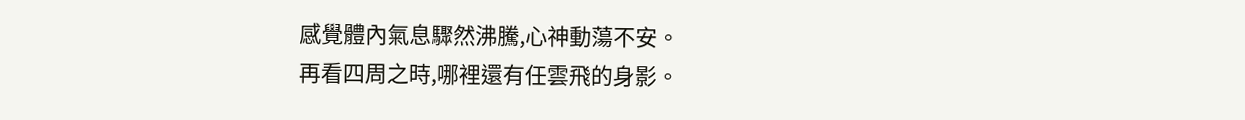感覺體內氣息驟然沸騰,心神動蕩不安。
再看四周之時,哪裡還有任雲飛的身影。